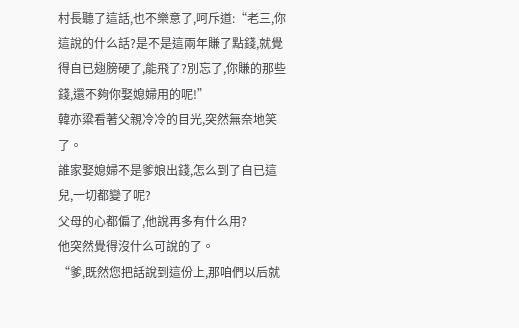村長聽了這話,也不樂意了,呵斥道:“老三,你這說的什么話?是不是這兩年賺了點錢,就覺得自已翅膀硬了,能飛了?別忘了,你賺的那些錢,還不夠你娶媳婦用的呢!”
韓亦粱看著父親冷冷的目光,突然無奈地笑了。
誰家娶媳婦不是爹娘出錢,怎么到了自已這兒,一切都變了呢?
父母的心都偏了,他說再多有什么用?
他突然覺得沒什么可說的了。
“爹,既然您把話說到這份上,那咱們以后就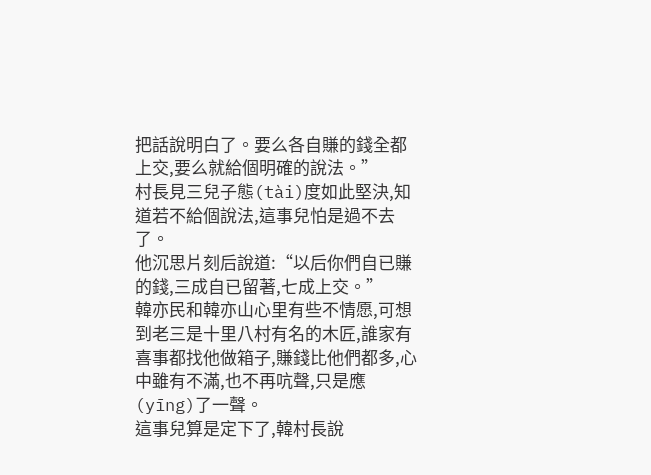把話說明白了。要么各自賺的錢全都上交,要么就給個明確的說法。”
村長見三兒子態(tài)度如此堅決,知道若不給個說法,這事兒怕是過不去了。
他沉思片刻后說道:“以后你們自已賺的錢,三成自已留著,七成上交。”
韓亦民和韓亦山心里有些不情愿,可想到老三是十里八村有名的木匠,誰家有喜事都找他做箱子,賺錢比他們都多,心中雖有不滿,也不再吭聲,只是應(yīng)了一聲。
這事兒算是定下了,韓村長說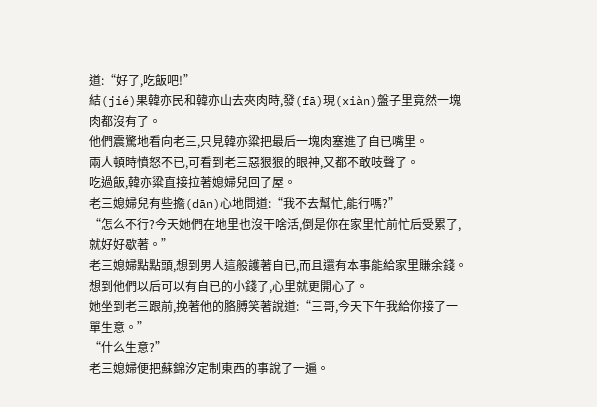道:“好了,吃飯吧!”
結(jié)果韓亦民和韓亦山去夾肉時,發(fā)現(xiàn)盤子里竟然一塊肉都沒有了。
他們震驚地看向老三,只見韓亦粱把最后一塊肉塞進了自已嘴里。
兩人頓時憤怒不已,可看到老三惡狠狠的眼神,又都不敢吱聲了。
吃過飯,韓亦粱直接拉著媳婦兒回了屋。
老三媳婦兒有些擔(dān)心地問道:“我不去幫忙,能行嗎?”
“怎么不行?今天她們在地里也沒干啥活,倒是你在家里忙前忙后受累了,就好好歇著。”
老三媳婦點點頭,想到男人這般護著自已,而且還有本事能給家里賺余錢。
想到他們以后可以有自已的小錢了,心里就更開心了。
她坐到老三跟前,挽著他的胳膊笑著說道:“三哥,今天下午我給你接了一單生意。”
“什么生意?”
老三媳婦便把蘇錦汐定制東西的事說了一遍。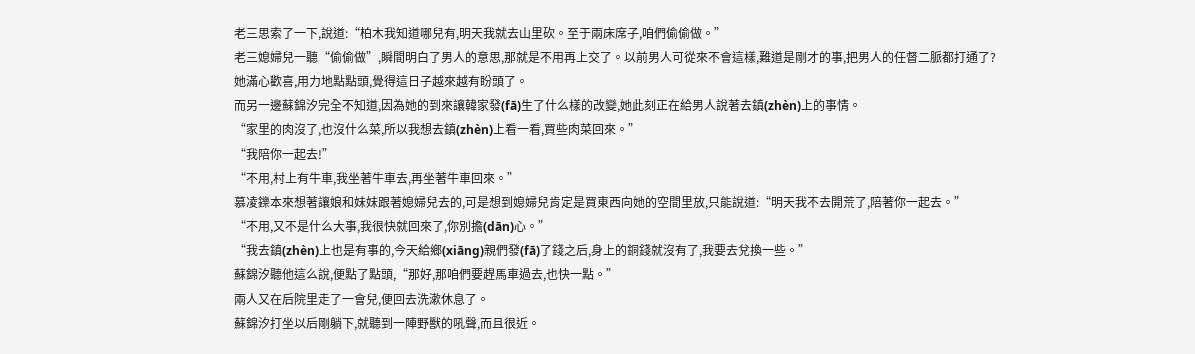老三思索了一下,說道:“柏木我知道哪兒有,明天我就去山里砍。至于兩床席子,咱們偷偷做。”
老三媳婦兒一聽“偷偷做”,瞬間明白了男人的意思,那就是不用再上交了。以前男人可從來不會這樣,難道是剛才的事,把男人的任督二脈都打通了?
她滿心歡喜,用力地點點頭,覺得這日子越來越有盼頭了。
而另一邊蘇錦汐完全不知道,因為她的到來讓韓家發(fā)生了什么樣的改變,她此刻正在給男人說著去鎮(zhèn)上的事情。
“家里的肉沒了,也沒什么菜,所以我想去鎮(zhèn)上看一看,買些肉菜回來。”
“我陪你一起去!”
“不用,村上有牛車,我坐著牛車去,再坐著牛車回來。”
慕凌鑠本來想著讓娘和妹妹跟著媳婦兒去的,可是想到媳婦兒肯定是買東西向她的空間里放,只能說道:“明天我不去開荒了,陪著你一起去。”
“不用,又不是什么大事,我很快就回來了,你別擔(dān)心。”
“我去鎮(zhèn)上也是有事的,今天給鄉(xiāng)親們發(fā)了錢之后,身上的銅錢就沒有了,我要去兌換一些。”
蘇錦汐聽他這么說,便點了點頭,“那好,那咱們要趕馬車過去,也快一點。”
兩人又在后院里走了一會兒,便回去洗漱休息了。
蘇錦汐打坐以后剛躺下,就聽到一陣野獸的吼聲,而且很近。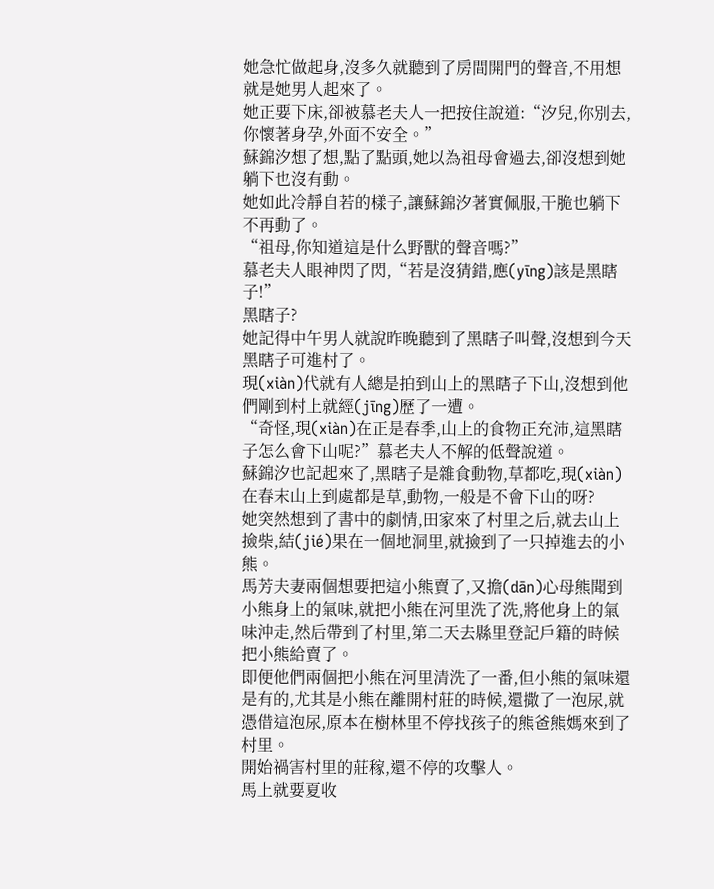她急忙做起身,沒多久就聽到了房間開門的聲音,不用想就是她男人起來了。
她正要下床,卻被慕老夫人一把按住說道:“汐兒,你別去,你懷著身孕,外面不安全。”
蘇錦汐想了想,點了點頭,她以為祖母會過去,卻沒想到她躺下也沒有動。
她如此冷靜自若的樣子,讓蘇錦汐著實佩服,干脆也躺下不再動了。
“祖母,你知道這是什么野獸的聲音嗎?”
慕老夫人眼神閃了閃,“若是沒猜錯,應(yīng)該是黑瞎子!”
黑瞎子?
她記得中午男人就說昨晚聽到了黑瞎子叫聲,沒想到今天黑瞎子可進村了。
現(xiàn)代就有人總是拍到山上的黑瞎子下山,沒想到他們剛到村上就經(jīng)歷了一遭。
“奇怪,現(xiàn)在正是春季,山上的食物正充沛,這黑瞎子怎么會下山呢?”慕老夫人不解的低聲說道。
蘇錦汐也記起來了,黑瞎子是雜食動物,草都吃,現(xiàn)在春末山上到處都是草,動物,一般是不會下山的呀?
她突然想到了書中的劇情,田家來了村里之后,就去山上撿柴,結(jié)果在一個地洞里,就撿到了一只掉進去的小熊。
馬芳夫妻兩個想要把這小熊賣了,又擔(dān)心母熊聞到小熊身上的氣味,就把小熊在河里洗了洗,將他身上的氣味沖走,然后帶到了村里,第二天去縣里登記戶籍的時候把小熊給賣了。
即便他們兩個把小熊在河里清洗了一番,但小熊的氣味還是有的,尤其是小熊在離開村莊的時候,還撒了一泡尿,就憑借這泡尿,原本在樹林里不停找孩子的熊爸熊媽來到了村里。
開始禍害村里的莊稼,還不停的攻擊人。
馬上就要夏收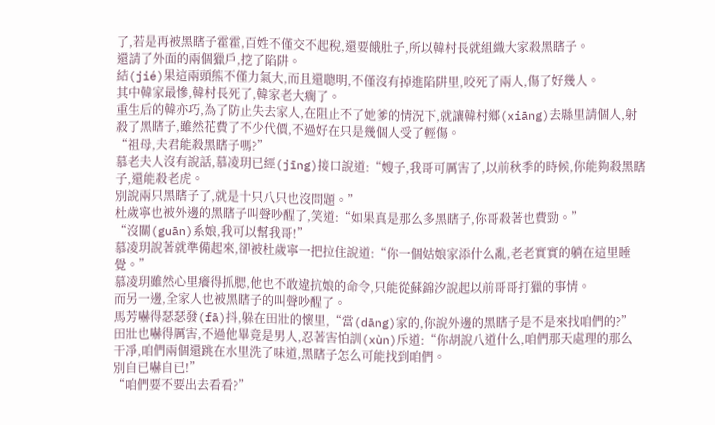了,若是再被黑瞎子霍霍,百姓不僅交不起稅,還要餓肚子,所以韓村長就組織大家殺黑瞎子。
還請了外面的兩個獵戶,挖了陷阱。
結(jié)果這兩頭熊不僅力氣大,而且還聰明,不僅沒有掉進陷阱里,咬死了兩人,傷了好幾人。
其中韓家最慘,韓村長死了,韓家老大瘸了。
重生后的韓亦巧,為了防止失去家人,在阻止不了她爹的情況下,就讓韓村鄉(xiāng)去縣里請個人,射殺了黑瞎子,雖然花費了不少代價,不過好在只是幾個人受了輕傷。
“祖母,夫君能殺黑瞎子嗎?”
慕老夫人沒有說話,慕凌玥已經(jīng)接口說道:“嫂子,我哥可厲害了,以前秋季的時候,你能夠殺黑瞎子,還能殺老虎。
別說兩只黑瞎子了,就是十只八只也沒問題。”
杜歲寧也被外邊的黑瞎子叫聲吵醒了,笑道:“如果真是那么多黑瞎子,你哥殺著也費勁。”
“沒關(guān)系娘,我可以幫我哥!”
慕凌玥說著就準備起來,卻被杜歲寧一把拉住說道:“你一個姑娘家添什么亂,老老實實的躺在這里睡覺。”
慕凌玥雖然心里癢得抓腮,他也不敢違抗娘的命令,只能從蘇錦汐說起以前哥哥打獵的事情。
而另一邊,全家人也被黑瞎子的叫聲吵醒了。
馬芳嚇得瑟瑟發(fā)抖,躲在田壯的懷里,“當(dāng)家的,你說外邊的黑瞎子是不是來找咱們的?”
田壯也嚇得厲害,不過他畢竟是男人,忍著害怕訓(xùn)斥道:“你胡說八道什么,咱們那天處理的那么干凈,咱們兩個還跳在水里洗了味道,黑瞎子怎么可能找到咱們。
別自已嚇自已!”
“咱們要不要出去看看?”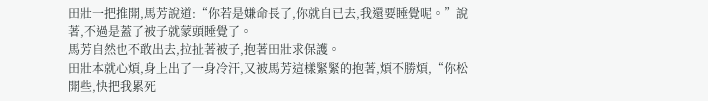田壯一把推開,馬芳說道:“你若是嫌命長了,你就自已去,我還要睡覺呢。”說著,不過是蓋了被子就蒙頭睡覺了。
馬芳自然也不敢出去,拉扯著被子,抱著田壯求保護。
田壯本就心煩,身上出了一身冷汗,又被馬芳這樣緊緊的抱著,煩不勝煩,“你松開些,快把我累死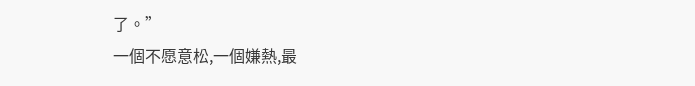了。”
一個不愿意松,一個嫌熱,最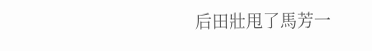后田壯甩了馬芳一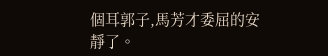個耳郭子,馬芳才委屈的安靜了。